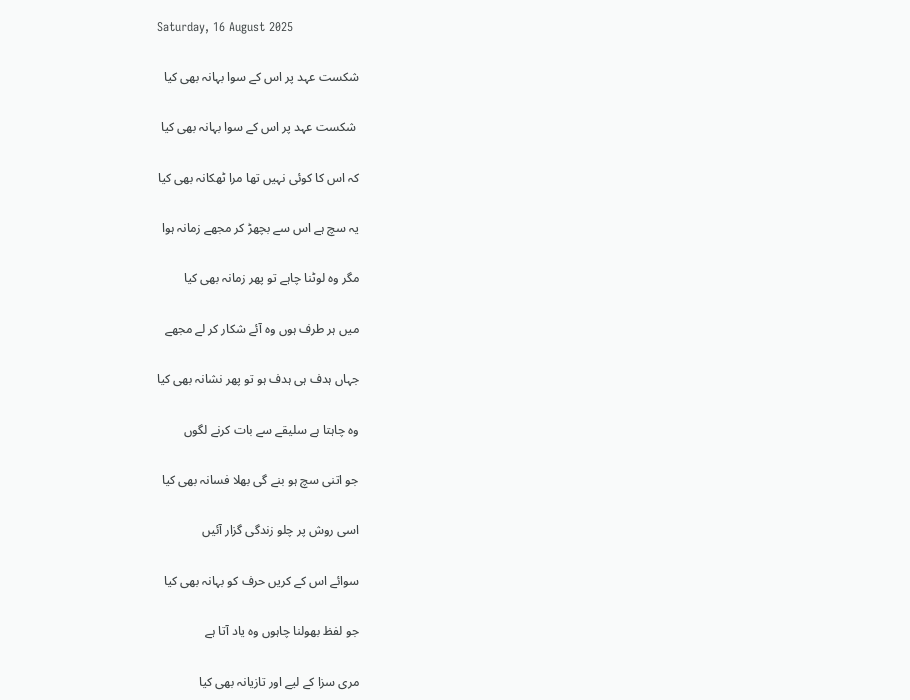Saturday, 16 August 2025

شکست عہد پر اس کے سوا بہانہ بھی کیا

 شکست عہد پر اس کے سوا بہانہ بھی کیا

کہ اس کا کوئی نہیں تھا مرا ٹھکانہ بھی کیا

یہ سچ ہے اس سے بچھڑ کر مجھے زمانہ ہوا

مگر وہ لوٹنا چاہے تو پھر زمانہ بھی کیا

میں ہر طرف ہوں وہ آئے شکار کر لے مجھے

جہاں ہدف ہی ہدف ہو تو پھر نشانہ بھی کیا

وہ چاہتا ہے سلیقے سے بات کرنے لگوں

جو اتنی سچ ہو بنے گی بھلا فسانہ بھی کیا

اسی روش پر چلو زندگی گزار آئیں

سوائے اس کے کریں حرف کو بہانہ بھی کیا

جو لفظ بھولنا چاہوں وہ یاد آتا ہے

مری سزا کے لیے اور تازیانہ بھی کیا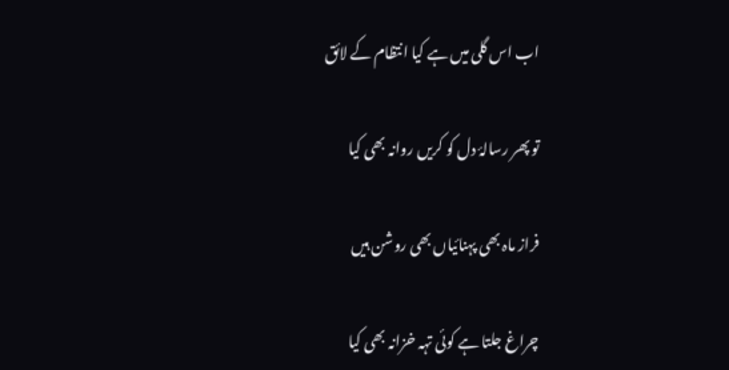اب اس گلی میں ہے کیا انتظام کے لائق

تو پھر رسالۂ دل کو کریں روانہ بھی کیا

فراز ماہ بھی پہنائیاں بھی روشن ہیں

چراغ جلتا ہے کوئی تہہ خزانہ بھی کیا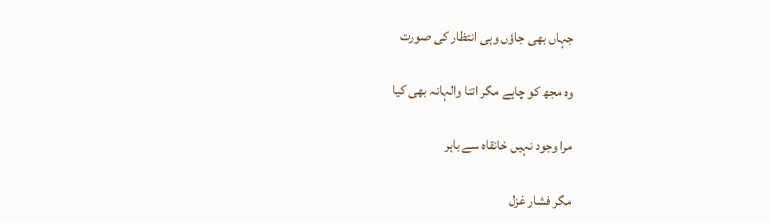جہاں بھی جاؤں وہی انتظار کی صورت

وہ مجھ کو چاہے مگر اتنا والہانہ بھی کیا

مرا وجود نہیں خانقاہ سے باہر

مگر فشار غزل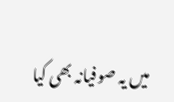میں یہ صوفیانہ بھی کیا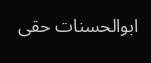ابوالحسنات حقی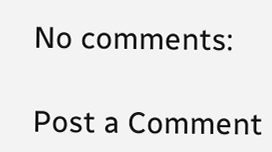No comments:

Post a Comment